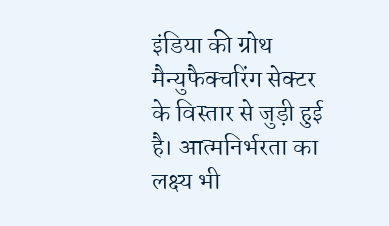इंडिया की ग्रोथ मैन्युफैक्चरिंग सेक्टर के विस्तार से जुड़ी हुई है। आत्मनिर्भरता का लक्ष्य भी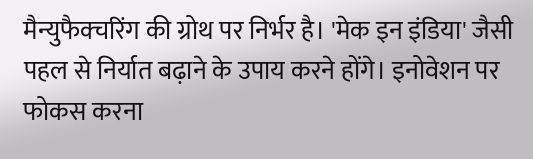मैन्युफैक्चरिंग की ग्रोथ पर निर्भर है। 'मेक इन इंडिया' जैसी पहल से निर्यात बढ़ाने के उपाय करने होंगे। इनोवेशन पर फोकस करना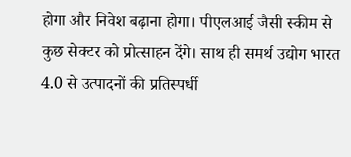होगा और निवेश बढ़ाना होगा। पीएलआई जैसी स्कीम से कुछ सेक्टर को प्रोत्साहन देंगे। साथ ही समर्थ उद्योग भारत 4.0 से उत्पादनों की प्रतिस्पर्धी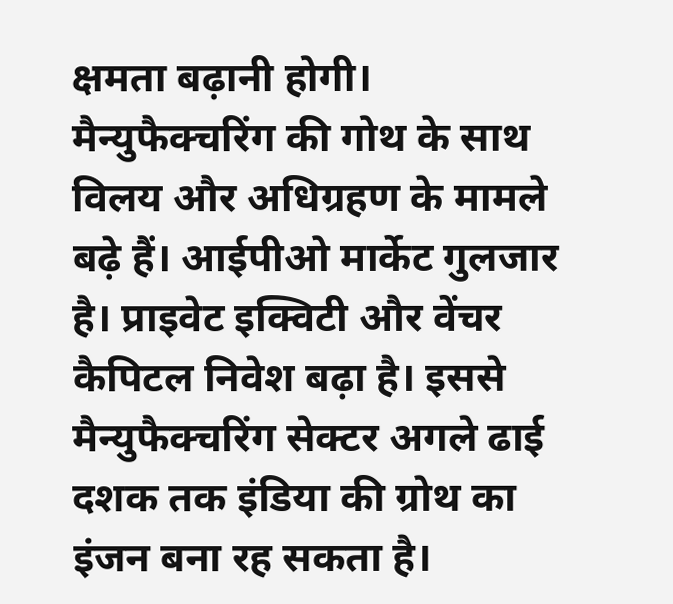क्षमता बढ़ानी होगी। मैन्युफैक्चरिंग की गोथ के साथ विलय और अधिग्रहण के मामले बढ़े हैं। आईपीओ मार्केट गुलजार है। प्राइवेट इक्विटी और वेंचर कैपिटल निवेश बढ़ा है। इससे मैन्युफैक्चरिंग सेक्टर अगले ढाई दशक तक इंडिया की ग्रोथ का इंजन बना रह सकता है।